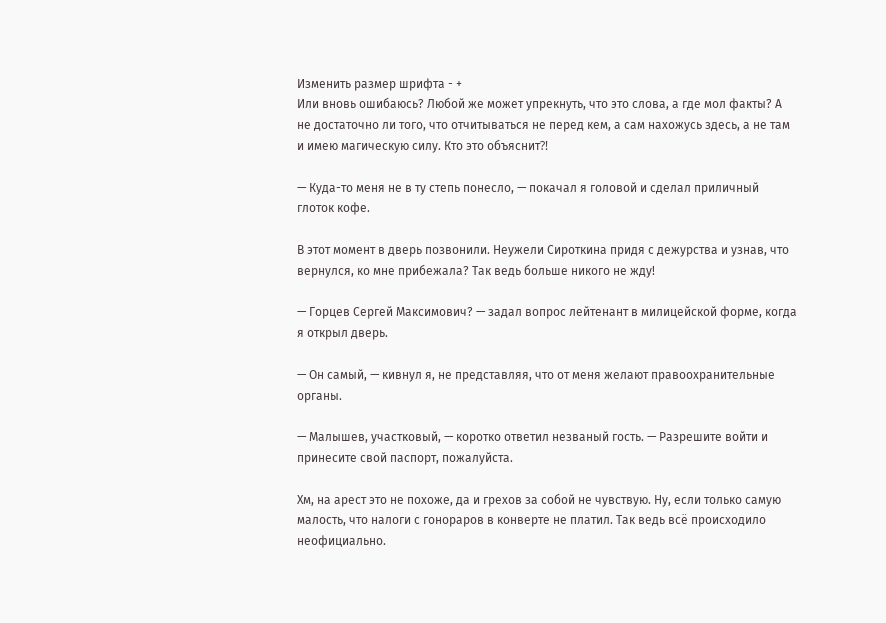Изменить размер шрифта - +
Или вновь ошибаюсь? Любой же может упрекнуть, что это слова, а где мол факты? А не достаточно ли того, что отчитываться не перед кем, а сам нахожусь здесь, а не там и имею магическую силу. Кто это объяснит⁈

— Куда-то меня не в ту степь понесло, — покачал я головой и сделал приличный глоток кофе.

В этот момент в дверь позвонили. Неужели Сироткина придя с дежурства и узнав, что вернулся, ко мне прибежала? Так ведь больше никого не жду!

— Горцев Сергей Максимович? — задал вопрос лейтенант в милицейской форме, когда я открыл дверь.

— Он самый, — кивнул я, не представляя, что от меня желают правоохранительные органы.

— Малышев, участковый, — коротко ответил незваный гость. — Разрешите войти и принесите свой паспорт, пожалуйста.

Хм, на арест это не похоже, да и грехов за собой не чувствую. Ну, если только самую малость, что налоги с гонораров в конверте не платил. Так ведь всё происходило неофициально.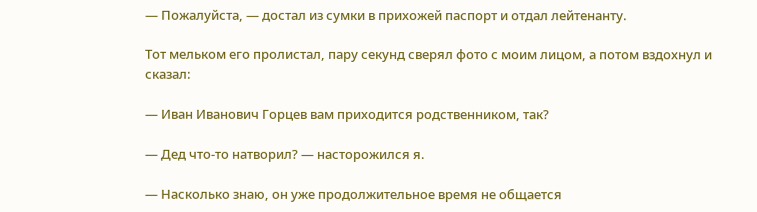— Пожалуйста, — достал из сумки в прихожей паспорт и отдал лейтенанту.

Тот мельком его пролистал, пару секунд сверял фото с моим лицом, а потом вздохнул и сказал:

— Иван Иванович Горцев вам приходится родственником, так?

— Дед что-то натворил? — насторожился я.

— Насколько знаю, он уже продолжительное время не общается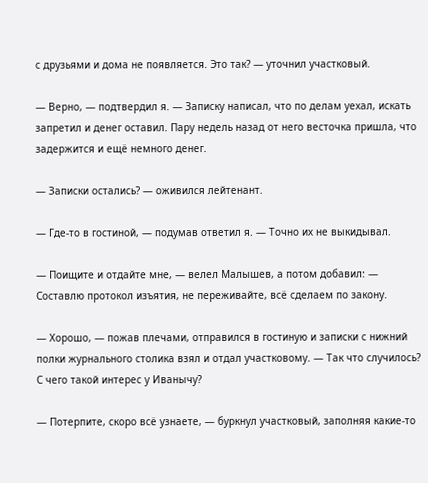с друзьями и дома не появляется. Это так? — уточнил участковый.

— Верно, — подтвердил я. — Записку написал, что по делам уехал, искать запретил и денег оставил. Пару недель назад от него весточка пришла, что задержится и ещё немного денег.

— Записки остались? — оживился лейтенант.

— Где-то в гостиной, — подумав ответил я. — Точно их не выкидывал.

— Поищите и отдайте мне, — велел Малышев, а потом добавил: — Составлю протокол изъятия, не переживайте, всё сделаем по закону.

— Хорошо, — пожав плечами, отправился в гостиную и записки с нижний полки журнального столика взял и отдал участковому. — Так что случилось? С чего такой интерес у Иванычу?

— Потерпите, скоро всё узнаете, — буркнул участковый, заполняя какие-то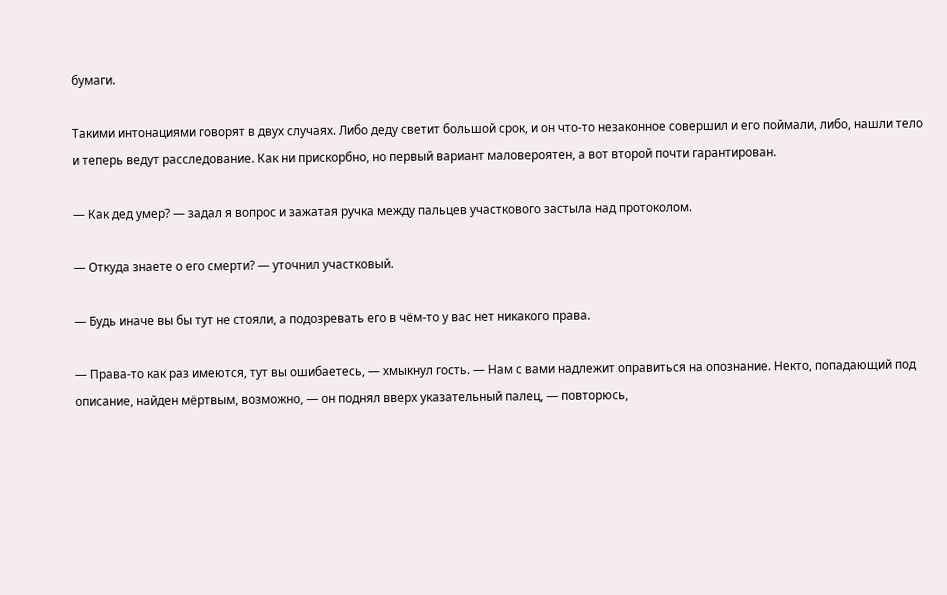бумаги.

Такими интонациями говорят в двух случаях. Либо деду светит большой срок, и он что-то незаконное совершил и его поймали, либо, нашли тело и теперь ведут расследование. Как ни прискорбно, но первый вариант маловероятен, а вот второй почти гарантирован.

— Как дед умер? — задал я вопрос и зажатая ручка между пальцев участкового застыла над протоколом.

— Откуда знаете о его смерти? — уточнил участковый.

— Будь иначе вы бы тут не стояли, а подозревать его в чём-то у вас нет никакого права.

— Права-то как раз имеются, тут вы ошибаетесь, — хмыкнул гость. — Нам с вами надлежит оправиться на опознание. Некто, попадающий под описание, найден мёртвым, возможно, — он поднял вверх указательный палец, — повторюсь,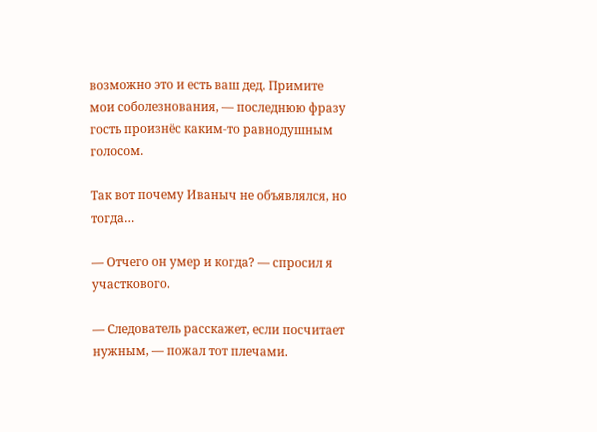возможно это и есть ваш дед. Примите мои соболезнования, — последнюю фразу гость произнёс каким-то равнодушным голосом.

Так вот почему Иваныч не объявлялся, но тогда…

— Отчего он умер и когда? — спросил я участкового.

— Следователь расскажет, если посчитает нужным, — пожал тот плечами.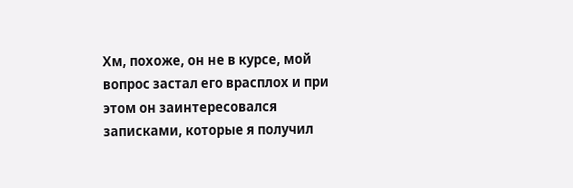Хм, похоже, он не в курсе, мой вопрос застал его врасплох и при этом он заинтересовался записками, которые я получил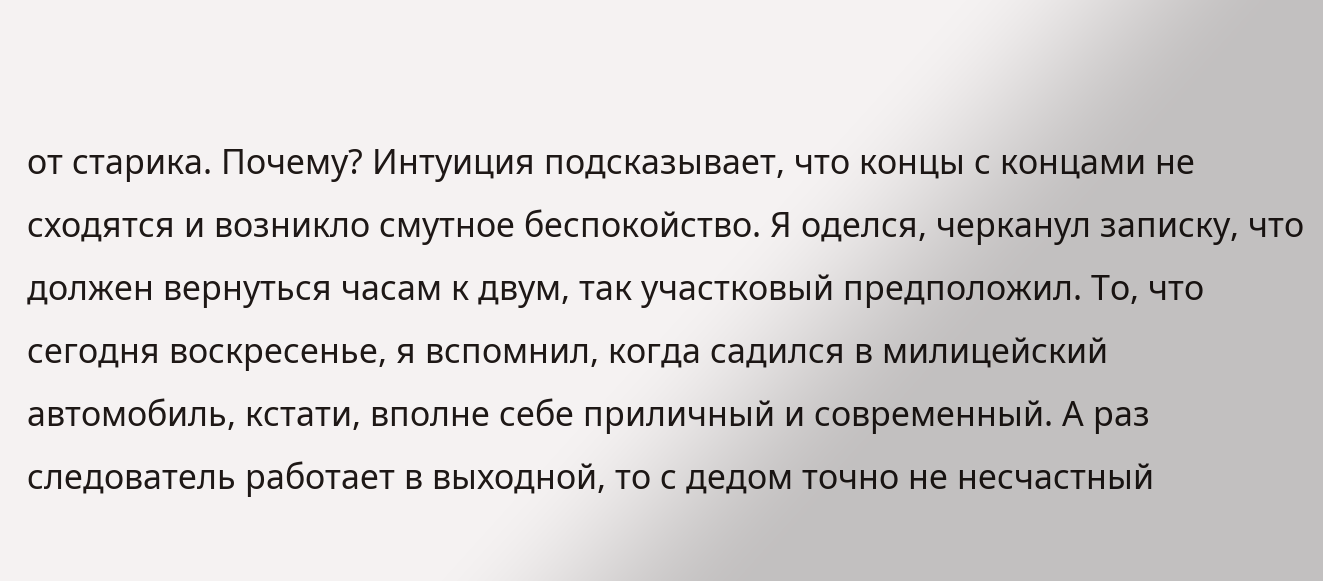от старика. Почему? Интуиция подсказывает, что концы с концами не сходятся и возникло смутное беспокойство. Я оделся, черканул записку, что должен вернуться часам к двум, так участковый предположил. То, что сегодня воскресенье, я вспомнил, когда садился в милицейский автомобиль, кстати, вполне себе приличный и современный. А раз следователь работает в выходной, то с дедом точно не несчастный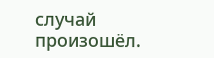случай произошёл.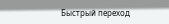Быстрый переход